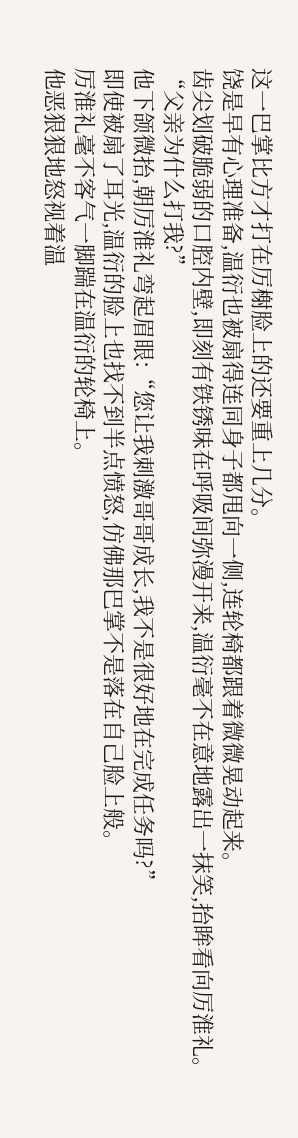这一巴掌比方才打在厉榭脸上的还要重上几分。
饶是早有心理准备,温衍也被扇得连同身子都甩向一侧,连轮椅都跟着微微晃动起来。
齿尖划破脆弱的口腔内壁,即刻有铁锈味在呼吸间弥漫开来,温衍毫不在意地露出一抹笑,抬眸看向厉淮礼。
“父亲为什么打我?”
他下颌微抬,朝厉淮礼弯起眉眼:“您让我刺激哥哥成长,我不是很好地在完成任务吗?”
即使被扇了耳光,温衍的脸上也找不到半点愤怒,仿佛那巴掌不是落在自己脸上般。
厉淮礼毫不客气一脚踹在温衍的轮椅上。
他恶狠狠地怒视着温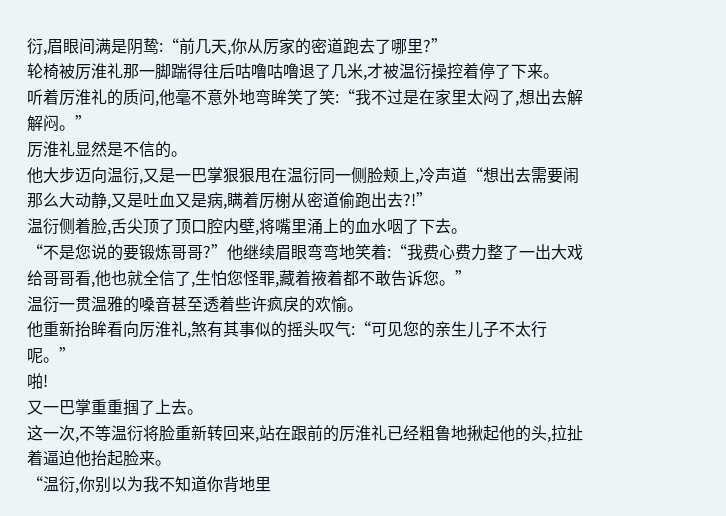衍,眉眼间满是阴鸷:“前几天,你从厉家的密道跑去了哪里?”
轮椅被厉淮礼那一脚踹得往后咕噜咕噜退了几米,才被温衍操控着停了下来。
听着厉淮礼的质问,他毫不意外地弯眸笑了笑:“我不过是在家里太闷了,想出去解解闷。”
厉淮礼显然是不信的。
他大步迈向温衍,又是一巴掌狠狠甩在温衍同一侧脸颊上,冷声道“想出去需要闹那么大动静,又是吐血又是病,瞒着厉榭从密道偷跑出去?!”
温衍侧着脸,舌尖顶了顶口腔内壁,将嘴里涌上的血水咽了下去。
“不是您说的要锻炼哥哥?”他继续眉眼弯弯地笑着:“我费心费力整了一出大戏给哥哥看,他也就全信了,生怕您怪罪,藏着掖着都不敢告诉您。”
温衍一贯温雅的嗓音甚至透着些许疯戾的欢愉。
他重新抬眸看向厉淮礼,煞有其事似的摇头叹气:“可见您的亲生儿子不太行呢。”
啪!
又一巴掌重重掴了上去。
这一次,不等温衍将脸重新转回来,站在跟前的厉淮礼已经粗鲁地揪起他的头,拉扯着逼迫他抬起脸来。
“温衍,你别以为我不知道你背地里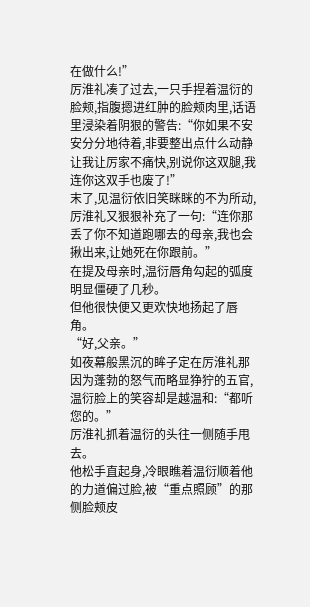在做什么!”
厉淮礼凑了过去,一只手捏着温衍的脸颊,指腹摁进红肿的脸颊肉里,话语里浸染着阴狠的警告:“你如果不安安分分地待着,非要整出点什么动静让我让厉家不痛快,别说你这双腿,我连你这双手也废了!”
末了,见温衍依旧笑眯眯的不为所动,厉淮礼又狠狠补充了一句:“连你那丢了你不知道跑哪去的母亲,我也会揪出来,让她死在你跟前。”
在提及母亲时,温衍唇角勾起的弧度明显僵硬了几秒。
但他很快便又更欢快地扬起了唇角。
“好,父亲。”
如夜幕般黑沉的眸子定在厉淮礼那因为蓬勃的怒气而略显狰狞的五官,温衍脸上的笑容却是越温和:“都听您的。”
厉淮礼抓着温衍的头往一侧随手甩去。
他松手直起身,冷眼瞧着温衍顺着他的力道偏过脸,被“重点照顾”的那侧脸颊皮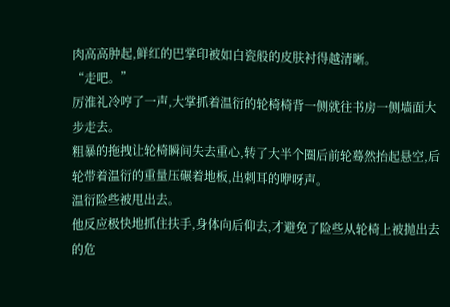肉高高肿起,鲜红的巴掌印被如白瓷般的皮肤衬得越清晰。
“走吧。”
厉淮礼冷哼了一声,大掌抓着温衍的轮椅椅背一侧就往书房一侧墙面大步走去。
粗暴的拖拽让轮椅瞬间失去重心,转了大半个圈后前轮蓦然抬起悬空,后轮带着温衍的重量压碾着地板,出刺耳的咿呀声。
温衍险些被甩出去。
他反应极快地抓住扶手,身体向后仰去,才避免了险些从轮椅上被抛出去的危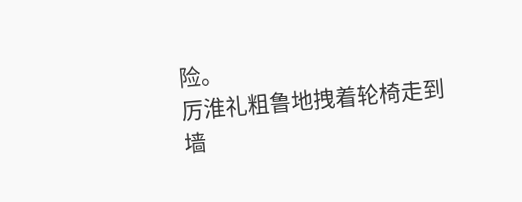险。
厉淮礼粗鲁地拽着轮椅走到墙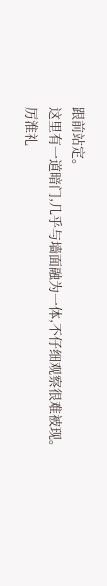跟前站定。
这里有一道暗门,几乎与墙面融为一体,不仔细观察很难被现。
厉淮礼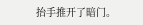抬手推开了暗门。